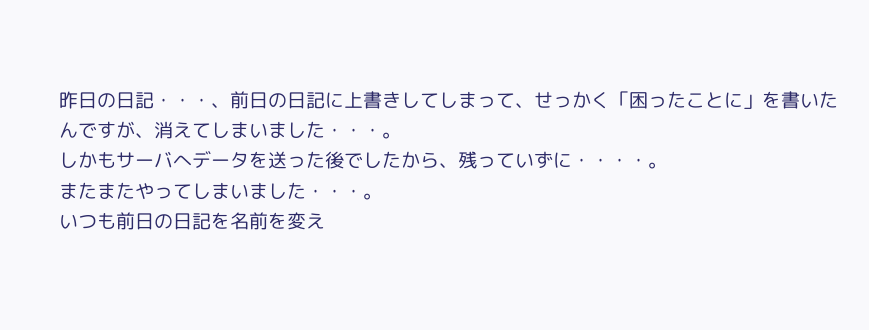昨日の日記・・・、前日の日記に上書きしてしまって、せっかく「困ったことに」を書いたんですが、消えてしまいました・・・。
しかもサーバへデータを送った後でしたから、残っていずに・・・・。
またまたやってしまいました・・・。
いつも前日の日記を名前を変え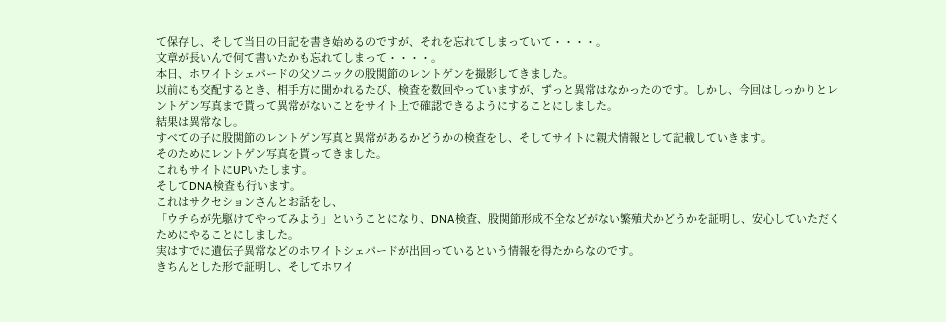て保存し、そして当日の日記を書き始めるのですが、それを忘れてしまっていて・・・・。
文章が長いんで何て書いたかも忘れてしまって・・・・。
本日、ホワイトシェパードの父ソニックの股関節のレントゲンを撮影してきました。
以前にも交配するとき、相手方に聞かれるたび、検査を数回やっていますが、ずっと異常はなかったのです。しかし、今回はしっかりとレントゲン写真まで貰って異常がないことをサイト上で確認できるようにすることにしました。
結果は異常なし。
すべての子に股関節のレントゲン写真と異常があるかどうかの検査をし、そしてサイトに親犬情報として記載していきます。
そのためにレントゲン写真を貰ってきました。
これもサイトにUPいたします。
そしてDNA検査も行います。
これはサクセションさんとお話をし、
「ウチらが先駆けてやってみよう」ということになり、DNA検査、股関節形成不全などがない繁殖犬かどうかを証明し、安心していただくためにやることにしました。
実はすでに遺伝子異常などのホワイトシェパードが出回っているという情報を得たからなのです。
きちんとした形で証明し、そしてホワイ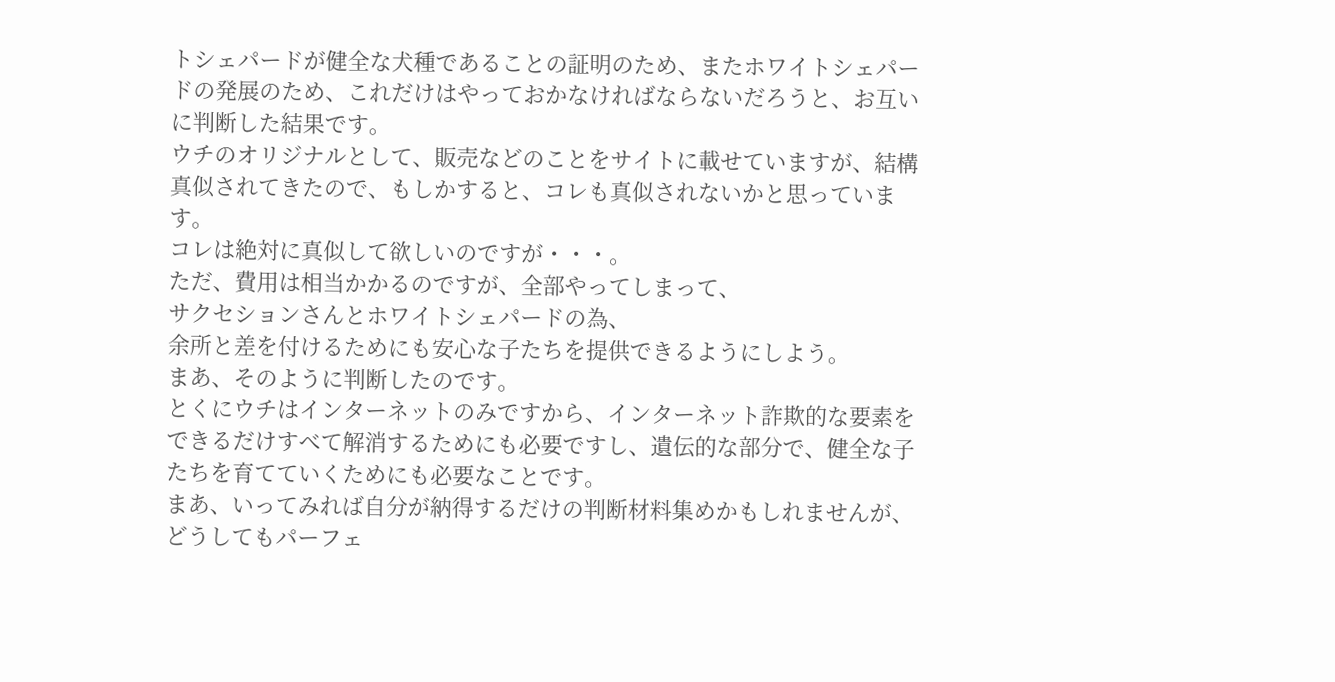トシェパードが健全な犬種であることの証明のため、またホワイトシェパードの発展のため、これだけはやっておかなければならないだろうと、お互いに判断した結果です。
ウチのオリジナルとして、販売などのことをサイトに載せていますが、結構真似されてきたので、もしかすると、コレも真似されないかと思っています。
コレは絶対に真似して欲しいのですが・・・。
ただ、費用は相当かかるのですが、全部やってしまって、
サクセションさんとホワイトシェパードの為、
余所と差を付けるためにも安心な子たちを提供できるようにしよう。
まあ、そのように判断したのです。
とくにウチはインターネットのみですから、インターネット詐欺的な要素をできるだけすべて解消するためにも必要ですし、遺伝的な部分で、健全な子たちを育てていくためにも必要なことです。
まあ、いってみれば自分が納得するだけの判断材料集めかもしれませんが、どうしてもパーフェ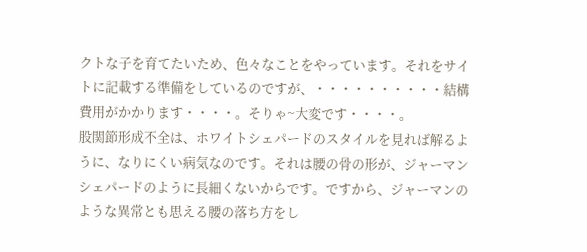クトな子を育てたいため、色々なことをやっています。それをサイトに記載する準備をしているのですが、・・・・・・・・・・結構費用がかかります・・・・。そりゃ~大変です・・・・。
股関節形成不全は、ホワイトシェパードのスタイルを見れば解るように、なりにくい病気なのです。それは腰の骨の形が、ジャーマンシェパードのように長細くないからです。ですから、ジャーマンのような異常とも思える腰の落ち方をし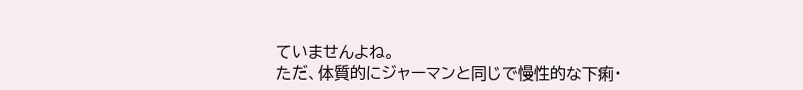ていませんよね。
ただ、体質的にジャーマンと同じで慢性的な下痢・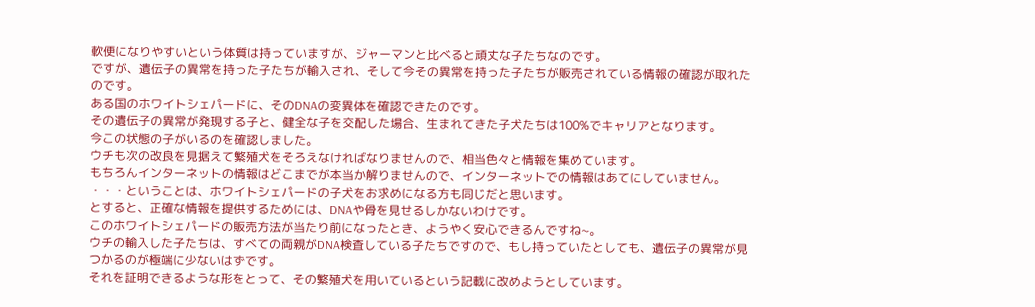軟便になりやすいという体質は持っていますが、ジャーマンと比べると頑丈な子たちなのです。
ですが、遺伝子の異常を持った子たちが輸入され、そして今その異常を持った子たちが販売されている情報の確認が取れたのです。
ある国のホワイトシェパードに、そのDNAの変異体を確認できたのです。
その遺伝子の異常が発現する子と、健全な子を交配した場合、生まれてきた子犬たちは100%でキャリアとなります。
今この状態の子がいるのを確認しました。
ウチも次の改良を見据えて繁殖犬をそろえなければなりませんので、相当色々と情報を集めています。
もちろんインターネットの情報はどこまでが本当か解りませんので、インターネットでの情報はあてにしていません。
・・・ということは、ホワイトシェパードの子犬をお求めになる方も同じだと思います。
とすると、正確な情報を提供するためには、DNAや骨を見せるしかないわけです。
このホワイトシェパードの販売方法が当たり前になったとき、ようやく安心できるんですね~。
ウチの輸入した子たちは、すべての両親がDNA検査している子たちですので、もし持っていたとしても、遺伝子の異常が見つかるのが極端に少ないはずです。
それを証明できるような形をとって、その繁殖犬を用いているという記載に改めようとしています。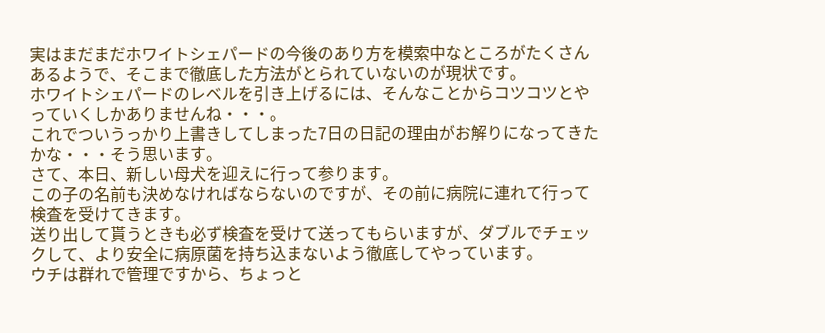実はまだまだホワイトシェパードの今後のあり方を模索中なところがたくさんあるようで、そこまで徹底した方法がとられていないのが現状です。
ホワイトシェパードのレベルを引き上げるには、そんなことからコツコツとやっていくしかありませんね・・・。
これでついうっかり上書きしてしまった7日の日記の理由がお解りになってきたかな・・・そう思います。
さて、本日、新しい母犬を迎えに行って参ります。
この子の名前も決めなければならないのですが、その前に病院に連れて行って検査を受けてきます。
送り出して貰うときも必ず検査を受けて送ってもらいますが、ダブルでチェックして、より安全に病原菌を持ち込まないよう徹底してやっています。
ウチは群れで管理ですから、ちょっと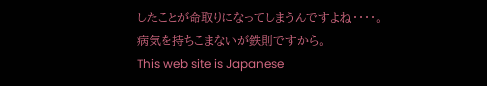したことが命取りになってしまうんですよね・・・・。
病気を持ちこまないが鉄則ですから。
This web site is Japanese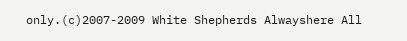only.(c)2007-2009 White Shepherds Alwayshere All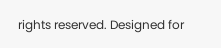rights reserved. Designed for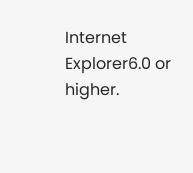Internet Explorer6.0 or higher.